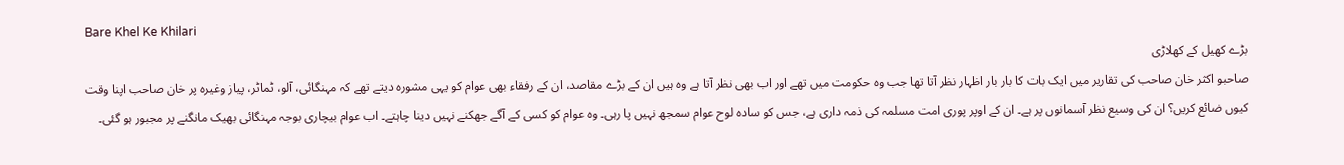Bare Khel Ke Khilari
بڑے کھیل کے کھلاڑی
صاحبو اکثر خان صاحب کی تقاریر میں ایک بات کا بار بار اظہار نظر آتا تھا جب وہ حکومت میں تھے اور اب بھی نظر آتا ہے وہ ہیں ان کے بڑے مقاصد، ان کے رفقاء بھی عوام کو یہی مشورہ دیتے تھے کہ مہنگائی، آلو، ٹماٹر، پیاز وغیرہ پر خان صاحب اپنا وقت کیوں ضائع کریں؟ ان کی وسیع نظر آسمانوں پر ہے۔ ان کے اوپر پوری امت مسلمہ کی ذمہ داری ہے، جس کو سادہ لوح عوام سمجھ نہیں پا رہی۔ وہ عوام کو کسی کے آگے جھکنے نہیں دینا چاہتے۔ اب عوام بیچاری بوجہ مہنگائی بھیک مانگنے پر مجبور ہو گئی۔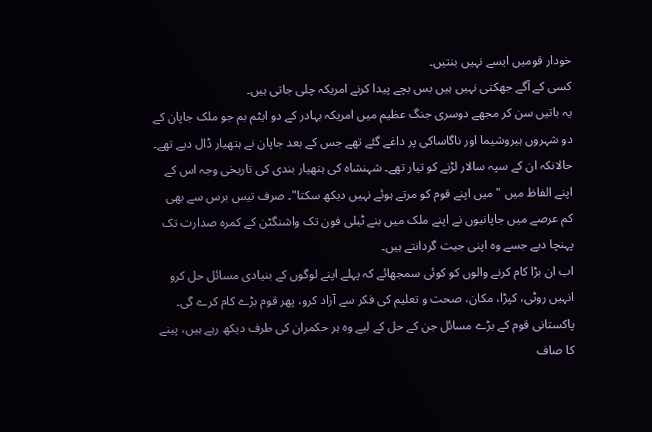خودار قومیں ایسے نہیں بنتیں۔
کسی کے آگے جھکتی نہیں ہیں بس بچے پیدا کرنے امریکہ چلی جاتی ہیں۔
یہ باتیں سن کر مجھے دوسری جنگ عظیم میں امریکہ بہادر کے دو ایٹم بم جو ملک جاپان کے دو شہروں ہیروشیما اور ناگاساکی پر داغے گئے تھے جس کے بعد جاپان نے ہتھیار ڈال دیے تھے۔ حالانکہ ان کے سپہ سالار لڑنے کو تیار تھے۔ شہنشاہ کی ہتھیار بندی کی تاریخی وجہ اس کے اپنے الفاظ میں "میں اپنے قوم کو مرتے ہوئے نہیں دیکھ سکتا"۔ صرف تیس برس سے بھی کم عرصے میں جاپانیوں نے اپنے ملک میں بنے ٹیلی فون تک واشنگٹن کے کمرہ صدارت تک پہنچا دیے جسے وہ اپنی جیت گردانتے ہیں۔
اب ان بڑا کام کرنے والوں کو کوئی سمجھائے کہ پہلے اپنے لوگوں کے بنیادی مسائل حل کرو انہیں روٹی، کپڑا، مکان، صحت و تعلیم کی فکر سے آزاد کرو، پھر قوم بڑے کام کرے گی۔ پاکستانی قوم کے بڑے مسائل جن کے حل کے لیے وہ ہر حکمران کی طرف دیکھ رہے ہیں، پینے کا صاف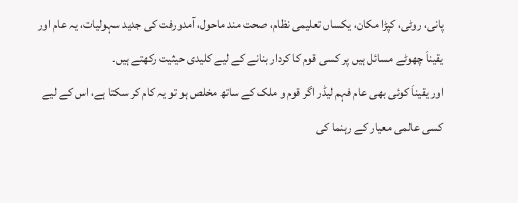پانی، روٹی، کپڑا مکان، یکساں تعلیمی نظام، صحت مند ماحول، آمدورفت کی جدید سہولیات، یہ عام اور یقیناَ چھوٹے مسائل ہیں پر کسی قوم کا کردار بنانے کے لیے کلیدی حیثیت رکھتے ہیں۔
اور یقیناَ کوئی بھی عام فہم لیڈر اگر قوم و ملک کے ساتھ مخلص ہو تو یہ کام کر سکتا ہے، اس کے لیے کسی عالمی معیار کے رہنما کی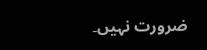ضرورت نہیں۔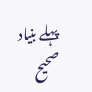پہلے بنیاد صحیح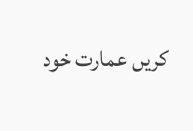کریں عمارت خود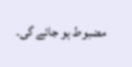مضبوط ہو جائے گی۔